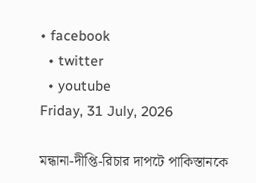• facebook
  • twitter
  • youtube
Friday, 31 July, 2026

মন্ধানা-দীপ্তি-রিচার দাপটে পাকিস্তানকে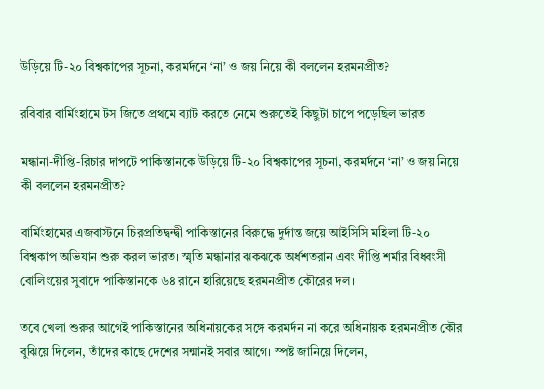উড়িয়ে টি-২০ বিশ্বকাপের সূচনা, করমর্দনে ‘না’ ও জয় নিয়ে কী বললেন হরমনপ্রীত?

রবিবার বার্মিংহামে টস জিতে প্রথমে ব্যাট করতে নেমে শুরুতেই কিছুটা চাপে পড়েছিল ভারত

মন্ধানা-দীপ্তি-রিচার দাপটে পাকিস্তানকে উড়িয়ে টি-২০ বিশ্বকাপের সূচনা, করমর্দনে ‘না’ ও জয় নিয়ে কী বললেন হরমনপ্রীত?

বার্মিংহামের এজবাস্টনে চিরপ্রতিদ্বন্দ্বী পাকিস্তানের বিরুদ্ধে দুর্দান্ত জয়ে আইসিসি মহিলা টি-২০ বিশ্বকাপ অভিযান শুরু করল ভারত। স্মৃতি মন্ধানার ঝকঝকে অর্ধশতরান এবং দীপ্তি শর্মার বিধ্বংসী বোলিংয়ের সুবাদে পাকিস্তানকে ৬৪ রানে হারিয়েছে হরমনপ্রীত কৌরের দল।

তবে খেলা শুরুর আগেই পাকিস্তানের অধিনায়কের সঙ্গে করমর্দন না করে অধিনায়ক হরমনপ্রীত কৌর বুঝিয়ে দিলেন, তাঁদের কাছে দেশের সন্মানই সবার আগে। স্পষ্ট জানিয়ে দিলেন,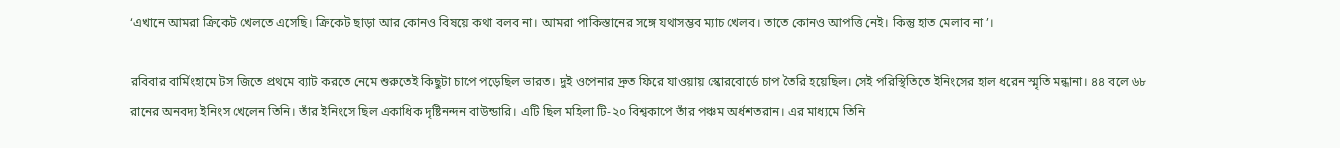‘এখানে আমরা ক্রিকেট খেলতে এসেছি। ক্রিকেট ছাড়া আর কোনও বিষয়ে কথা বলব না। আমরা পাকিস্তানের সঙ্গে যথাসম্ভব ম্যাচ খেলব। তাতে কোনও আপত্তি নেই। কিন্তু হাত মেলাব না’।

রবিবার বার্মিংহামে টস জিতে প্রথমে ব্যাট করতে নেমে শুরুতেই কিছুটা চাপে পড়েছিল ভারত। দুই ওপেনার দ্রুত ফিরে যাওয়ায় স্কোরবোর্ডে চাপ তৈরি হয়েছিল। সেই পরিস্থিতিতে ইনিংসের হাল ধরেন স্মৃতি মন্ধানা। ৪৪ বলে ৬৮ রানের অনবদ্য ইনিংস খেলেন তিনি। তাঁর ইনিংসে ছিল একাধিক দৃষ্টিনন্দন বাউন্ডারি। এটি ছিল মহিলা টি-২০ বিশ্বকাপে তাঁর পঞ্চম অর্ধশতরান। এর মাধ্যমে তিনি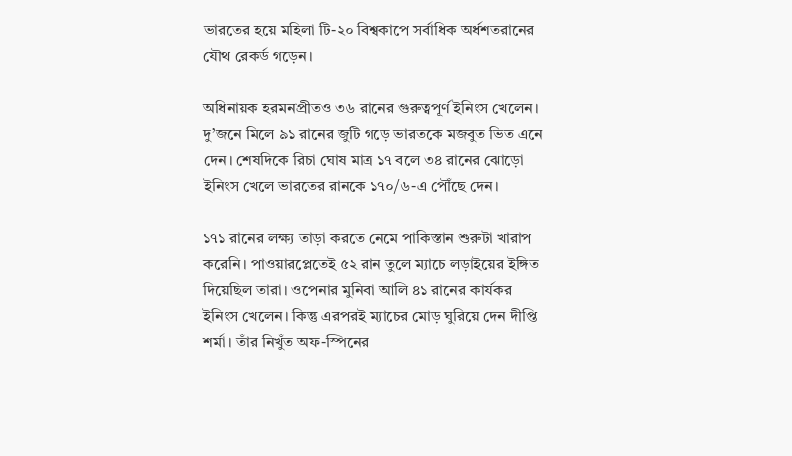ভারতের হয়ে মহিলা টি-২০ বিশ্বকাপে সর্বাধিক অর্ধশতরানের যৌথ রেকর্ড গড়েন।

অধিনায়ক হরমনপ্রীতও ৩৬ রানের গুরুত্বপূর্ণ ইনিংস খেলেন। দু’জনে মিলে ৯১ রানের জুটি গড়ে ভারতকে মজবুত ভিত এনে দেন। শেষদিকে রিচা ঘোষ মাত্র ১৭ বলে ৩৪ রানের ঝোড়ো ইনিংস খেলে ভারতের রানকে ১৭০/৬-এ পৌঁছে দেন।

১৭১ রানের লক্ষ্য তাড়া করতে নেমে পাকিস্তান শুরুটা খারাপ করেনি। পাওয়ারপ্লেতেই ৫২ রান তুলে ম্যাচে লড়াইয়ের ইঙ্গিত দিয়েছিল তারা। ওপেনার মুনিবা আলি ৪১ রানের কার্যকর ইনিংস খেলেন। কিন্তু এরপরই ম্যাচের মোড় ঘুরিয়ে দেন দীপ্তি শর্মা। তাঁর নিখুঁত অফ-স্পিনের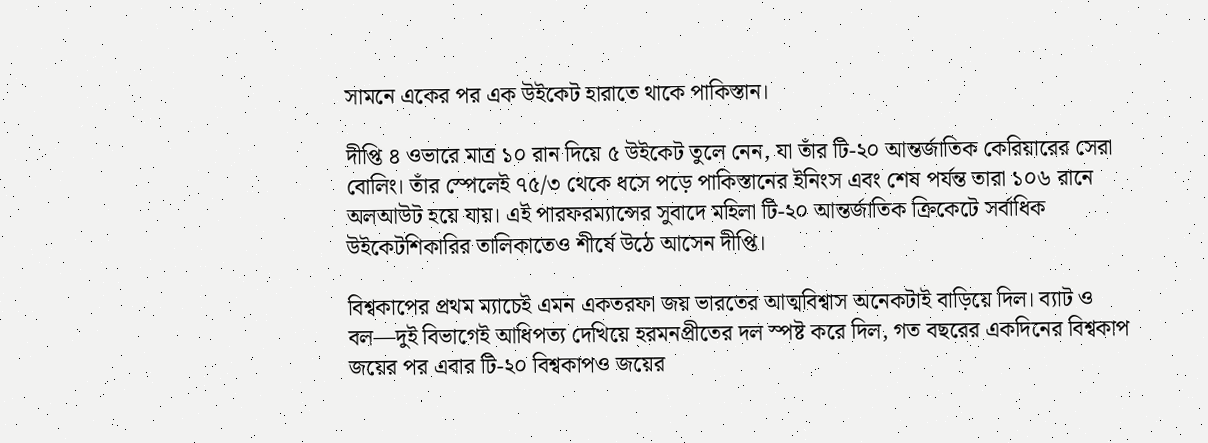সামনে একের পর এক উইকেট হারাতে থাকে পাকিস্তান।

দীপ্তি ৪ ওভারে মাত্র ১০ রান দিয়ে ৫ উইকেট তুলে নেন, যা তাঁর টি-২০ আন্তর্জাতিক কেরিয়ারের সেরা বোলিং। তাঁর স্পেলেই ৭৫/৩ থেকে ধসে পড়ে পাকিস্তানের ইনিংস এবং শেষ পর্যন্ত তারা ১০৬ রানে অলআউট হয়ে যায়। এই পারফরম্যান্সের সুবাদে মহিলা টি-২০ আন্তর্জাতিক ক্রিকেটে সর্বাধিক উইকেটশিকারির তালিকাতেও শীর্ষে উঠে আসেন দীপ্তি।

বিশ্বকাপের প্রথম ম্যাচেই এমন একতরফা জয় ভারতের আত্মবিশ্বাস অনেকটাই বাড়িয়ে দিল। ব্যাট ও বল—দুই বিভাগেই আধিপত্য দেখিয়ে হরমনপ্রীতের দল স্পষ্ট করে দিল, গত বছরের একদিনের বিশ্বকাপ জয়ের পর এবার টি-২০ বিশ্বকাপও জয়ের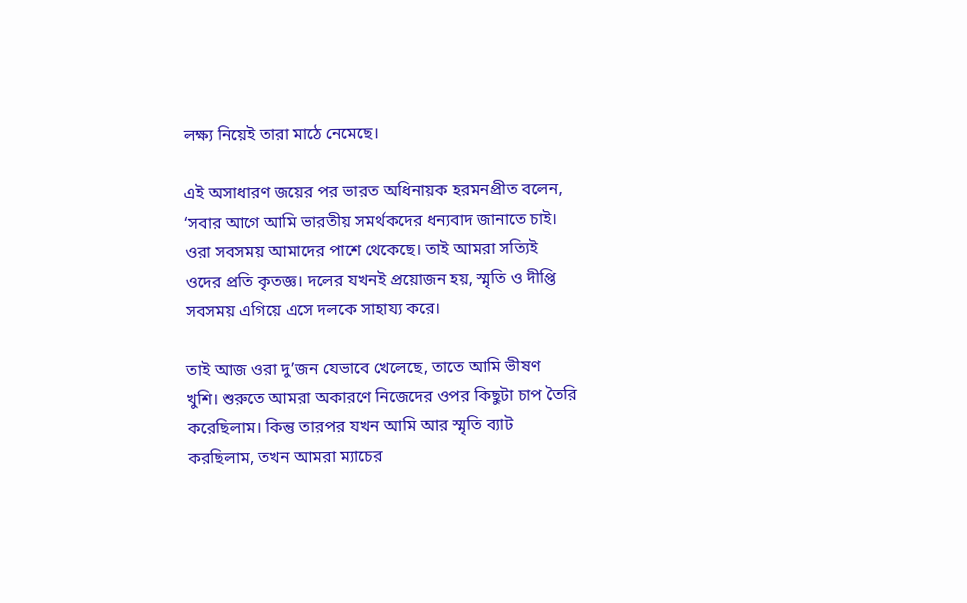লক্ষ্য নিয়েই তারা মাঠে নেমেছে।

এই অসাধারণ জয়ের পর ভারত অধিনায়ক হরমনপ্রীত বলেন, ‘সবার আগে আমি ভারতীয় সমর্থকদের ধন্যবাদ জানাতে চাই। ওরা সবসময় আমাদের পাশে থেকেছে। তাই আমরা সত্যিই ওদের প্রতি কৃতজ্ঞ। দলের যখনই প্রয়োজন হয়, স্মৃতি ও দীপ্তি সবসময় এগিয়ে এসে দলকে সাহায্য করে।

তাই আজ ওরা দু’জন যেভাবে খেলেছে, তাতে আমি ভীষণ খুশি। শুরুতে আমরা অকারণে নিজেদের ওপর কিছুটা চাপ তৈরি করেছিলাম। কিন্তু তারপর যখন আমি আর স্মৃতি ব্যাট করছিলাম, তখন আমরা ম্যাচের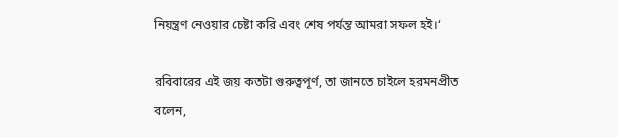নিয়ন্ত্রণ নেওয়ার চেষ্টা করি এবং শেষ পর্যন্ত আমরা সফল হই।‘

রবিবারের এই জয় কতটা গুরুত্বপূর্ণ, তা জানতে চাইলে হরমনপ্রীত বলেন,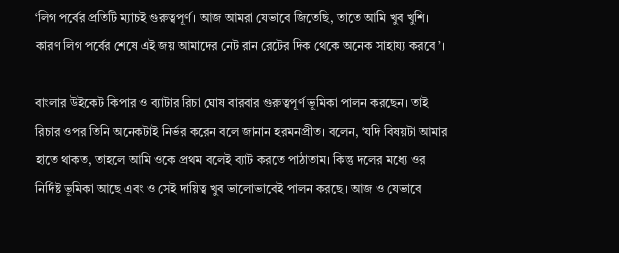‘লিগ পর্বের প্রতিটি ম্যাচই গুরুত্বপূর্ণ। আজ আমরা যেভাবে জিতেছি, তাতে আমি খুব খুশি। কারণ লিগ পর্বের শেষে এই জয় আমাদের নেট রান রেটের দিক থেকে অনেক সাহায্য করবে’।

বাংলার উইকেট কিপার ও ব্যাটার রিচা ঘোষ বারবার গুরুত্বপূর্ণ ভূমিকা পালন করছেন। তাই রিচার ওপর তিনি অনেকটাই নির্ভর করেন বলে জানান হরমনপ্রীত। বলেন, ‘যদি বিষয়টা আমার হাতে থাকত, তাহলে আমি ওকে প্রথম বলেই ব্যাট করতে পাঠাতাম। কিন্তু দলের মধ্যে ওর নির্দিষ্ট ভূমিকা আছে এবং ও সেই দায়িত্ব খুব ভালোভাবেই পালন করছে। আজ ও যেভাবে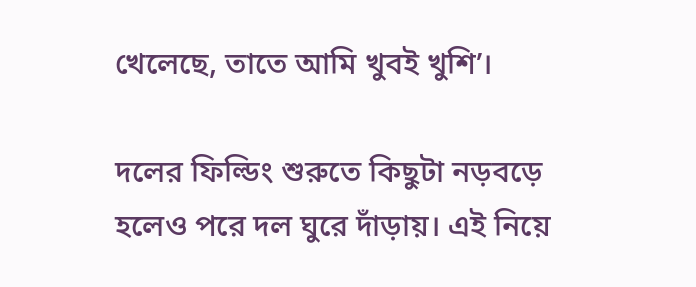খেলেছে, তাতে আমি খুবই খুশি’।

দলের ফিল্ডিং শুরুতে কিছুটা নড়বড়ে হলেও পরে দল ঘুরে দাঁড়ায়। এই নিয়ে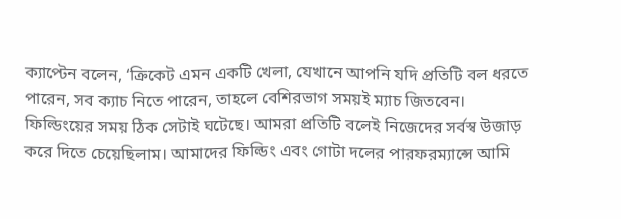ক্যাপ্টেন বলেন, ‘ক্রিকেট এমন একটি খেলা, যেখানে আপনি যদি প্রতিটি বল ধরতে পারেন, সব ক্যাচ নিতে পারেন, তাহলে বেশিরভাগ সময়ই ম্যাচ জিতবেন। ফিল্ডিংয়ের সময় ঠিক সেটাই ঘটেছে। আমরা প্রতিটি বলেই নিজেদের সর্বস্ব উজাড় করে দিতে চেয়েছিলাম। আমাদের ফিল্ডিং এবং গোটা দলের পারফরম্যান্সে আমি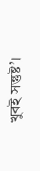খুবই সন্তুষ্ট’।